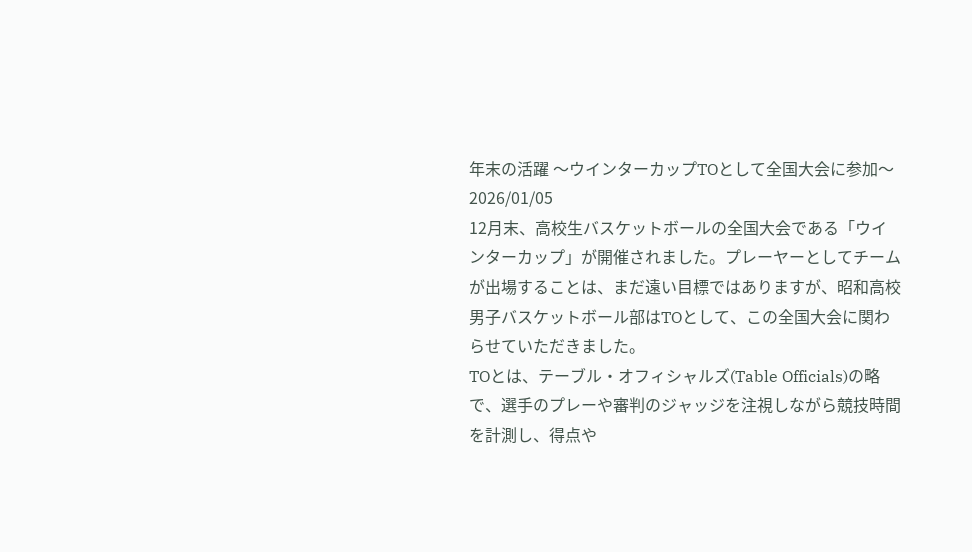年末の活躍 〜ウインターカップTOとして全国大会に参加〜
2026/01/05
12月末、高校生バスケットボールの全国大会である「ウインターカップ」が開催されました。プレーヤーとしてチームが出場することは、まだ遠い目標ではありますが、昭和高校男子バスケットボール部はTOとして、この全国大会に関わらせていただきました。
TOとは、テーブル・オフィシャルズ(Table Officials)の略で、選手のプレーや審判のジャッジを注視しながら競技時間を計測し、得点や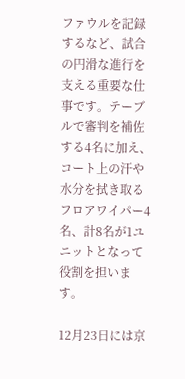ファウルを記録するなど、試合の円滑な進行を支える重要な仕事です。テーブルで審判を補佐する4名に加え、コート上の汗や水分を拭き取るフロアワイパー4名、計8名が1ユニットとなって役割を担います。

12月23日には京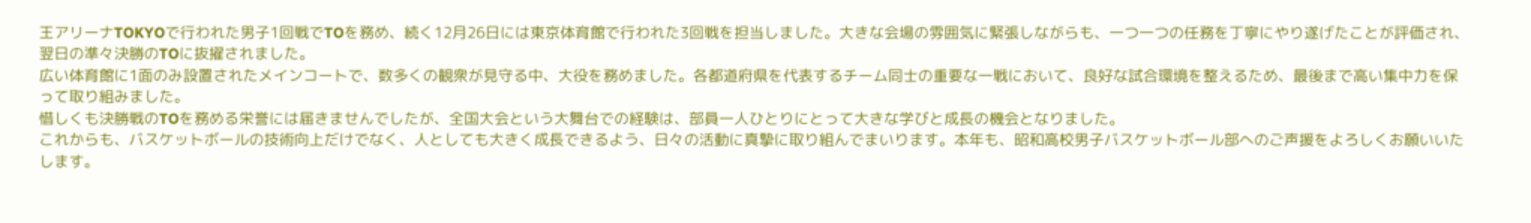王アリーナTOKYOで行われた男子1回戦でTOを務め、続く12月26日には東京体育館で行われた3回戦を担当しました。大きな会場の雰囲気に緊張しながらも、一つ一つの任務を丁寧にやり遂げたことが評価され、翌日の準々決勝のTOに抜擢されました。
広い体育館に1面のみ設置されたメインコートで、数多くの観衆が見守る中、大役を務めました。各都道府県を代表するチーム同士の重要な一戦において、良好な試合環境を整えるため、最後まで高い集中力を保って取り組みました。
惜しくも決勝戦のTOを務める栄誉には届きませんでしたが、全国大会という大舞台での経験は、部員一人ひとりにとって大きな学びと成長の機会となりました。
これからも、バスケットボールの技術向上だけでなく、人としても大きく成長できるよう、日々の活動に真摯に取り組んでまいります。本年も、昭和高校男子バスケットボール部へのご声援をよろしくお願いいたします。